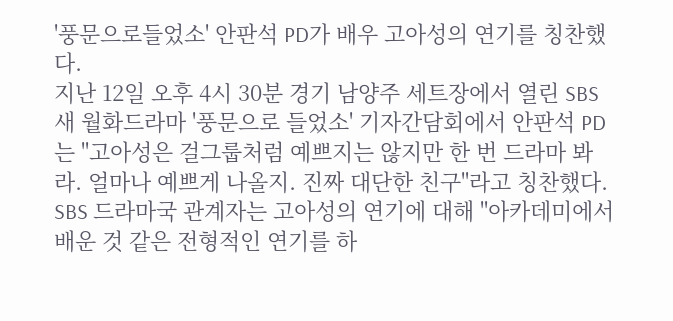'풍문으로들었소' 안판석 PD가 배우 고아성의 연기를 칭찬했다.
지난 12일 오후 4시 30분 경기 남양주 세트장에서 열린 SBS 새 월화드라마 '풍문으로 들었소' 기자간담회에서 안판석 PD는 "고아성은 걸그룹처럼 예쁘지는 않지만 한 번 드라마 봐라. 얼마나 예쁘게 나올지. 진짜 대단한 친구"라고 칭찬했다.
SBS 드라마국 관계자는 고아성의 연기에 대해 "아카데미에서 배운 것 같은 전형적인 연기를 하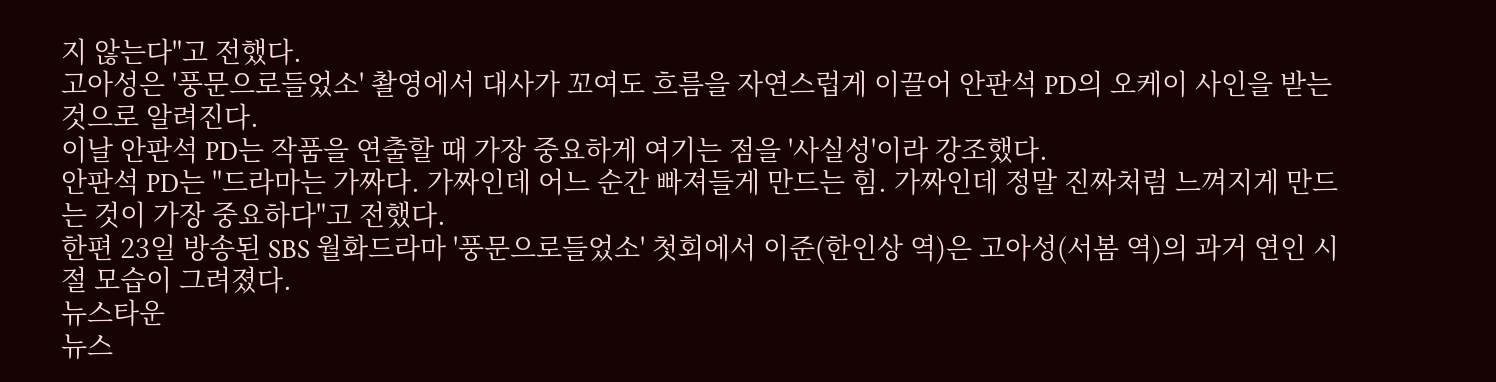지 않는다"고 전했다.
고아성은 '풍문으로들었소' 촬영에서 대사가 꼬여도 흐름을 자연스럽게 이끌어 안판석 PD의 오케이 사인을 받는 것으로 알려진다.
이날 안판석 PD는 작품을 연출할 때 가장 중요하게 여기는 점을 '사실성'이라 강조했다.
안판석 PD는 "드라마는 가짜다. 가짜인데 어느 순간 빠져들게 만드는 힘. 가짜인데 정말 진짜처럼 느껴지게 만드는 것이 가장 중요하다"고 전했다.
한편 23일 방송된 SBS 월화드라마 '풍문으로들었소' 첫회에서 이준(한인상 역)은 고아성(서봄 역)의 과거 연인 시절 모습이 그려졌다.
뉴스타운
뉴스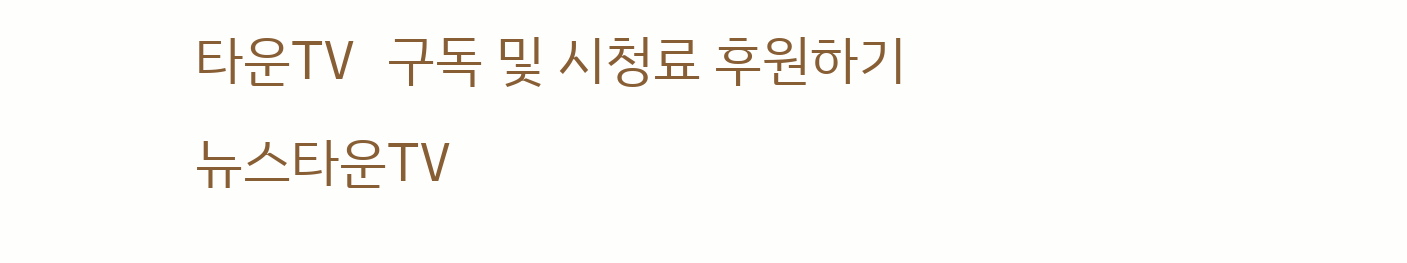타운TV 구독 및 시청료 후원하기
뉴스타운TV